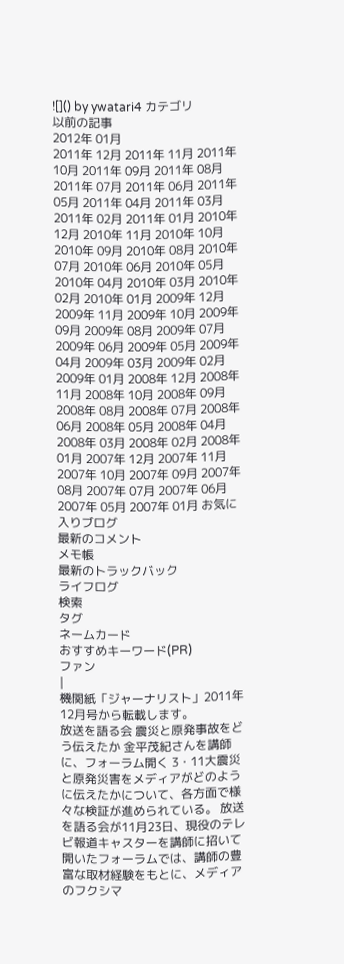![]() by ywatari4 カテゴリ
以前の記事
2012年 01月
2011年 12月 2011年 11月 2011年 10月 2011年 09月 2011年 08月 2011年 07月 2011年 06月 2011年 05月 2011年 04月 2011年 03月 2011年 02月 2011年 01月 2010年 12月 2010年 11月 2010年 10月 2010年 09月 2010年 08月 2010年 07月 2010年 06月 2010年 05月 2010年 04月 2010年 03月 2010年 02月 2010年 01月 2009年 12月 2009年 11月 2009年 10月 2009年 09月 2009年 08月 2009年 07月 2009年 06月 2009年 05月 2009年 04月 2009年 03月 2009年 02月 2009年 01月 2008年 12月 2008年 11月 2008年 10月 2008年 09月 2008年 08月 2008年 07月 2008年 06月 2008年 05月 2008年 04月 2008年 03月 2008年 02月 2008年 01月 2007年 12月 2007年 11月 2007年 10月 2007年 09月 2007年 08月 2007年 07月 2007年 06月 2007年 05月 2007年 01月 お気に入りブログ
最新のコメント
メモ帳
最新のトラックバック
ライフログ
検索
タグ
ネームカード
おすすめキーワード(PR)
ファン
|
機関紙「ジャーナリスト」2011年12月号から転載します。
放送を語る会 震災と原発事故をどう伝えたか 金平茂紀さんを講師に、フォーラム開く 3・11大震災と原発災害をメディアがどのように伝えたかについて、各方面で様々な検証が進められている。 放送を語る会が11月23日、現役のテレビ報道キャスターを講師に招いて開いたフォーラムでは、講師の豊富な取材経験をもとに、メディアのフクシマ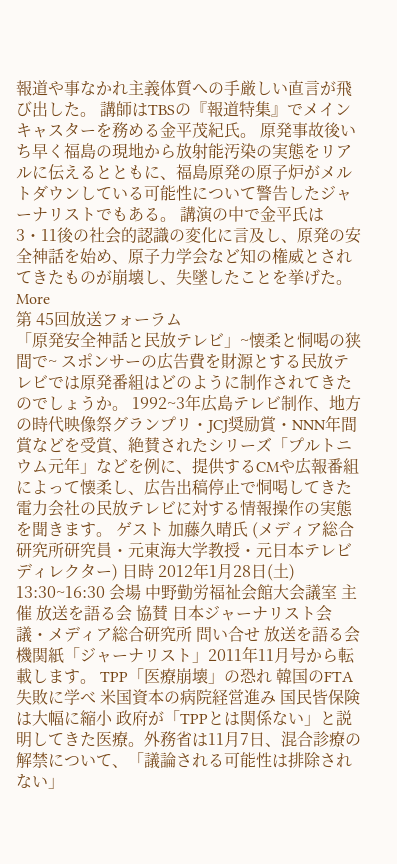報道や事なかれ主義体質への手厳しい直言が飛び出した。 講師はTBSの『報道特集』でメインキャスターを務める金平茂紀氏。 原発事故後いち早く福島の現地から放射能汚染の実態をリアルに伝えるとともに、福島原発の原子炉がメルトダウンしている可能性について警告したジャーナリストでもある。 講演の中で金平氏は3・11後の社会的認識の変化に言及し、原発の安全神話を始め、原子力学会など知の権威とされてきたものが崩壊し、失墜したことを挙げた。 More
第 45回放送フォーラム
「原発安全神話と民放テレビ」~懐柔と恫喝の狭間で~ スポンサーの広告費を財源とする民放テレビでは原発番組はどのように制作されてきたのでしょうか。 1992~3年広島テレビ制作、地方の時代映像祭グランプリ・JCJ奨励賞・NNN年間賞などを受賞、絶賛されたシリーズ「プルトニウム元年」などを例に、提供するCMや広報番組によって懐柔し、広告出稿停止で恫喝してきた電力会社の民放テレビに対する情報操作の実態を聞きます。 ゲスト 加藤久晴氏 (メディア総合研究所研究員・元東海大学教授・元日本テレビディレクター) 日時 2012年1月28日(土) 13:30~16:30 会場 中野勤労福祉会館大会議室 主催 放送を語る会 協賛 日本ジャーナリスト会議・メディア総合研究所 問い合せ 放送を語る会 機関紙「ジャーナリスト」2011年11月号から転載します。 TPP「医療崩壊」の恐れ 韓国のFTA失敗に学べ 米国資本の病院経営進み 国民皆保険は大幅に縮小 政府が「TPPとは関係ない」と説明してきた医療。外務省は11月7日、混合診療の解禁について、「議論される可能性は排除されない」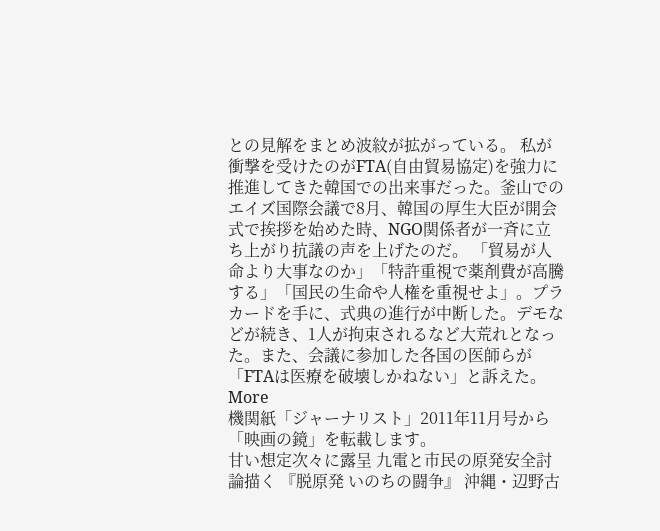との見解をまとめ波紋が拡がっている。 私が衝撃を受けたのがFTA(自由貿易協定)を強力に推進してきた韓国での出来事だった。釜山でのエイズ国際会議で8月、韓国の厚生大臣が開会式で挨拶を始めた時、NGO関係者が一斉に立ち上がり抗議の声を上げたのだ。 「貿易が人命より大事なのか」「特許重視で薬剤費が高騰する」「国民の生命や人権を重視せよ」。プラカードを手に、式典の進行が中断した。デモなどが続き、1人が拘束されるなど大荒れとなった。また、会議に参加した各国の医師らが「FTAは医療を破壊しかねない」と訴えた。 More
機関紙「ジャーナリスト」2011年11月号から「映画の鏡」を転載します。
甘い想定次々に露呈 九電と市民の原発安全討論描く 『脱原発 いのちの闘争』 沖縄・辺野古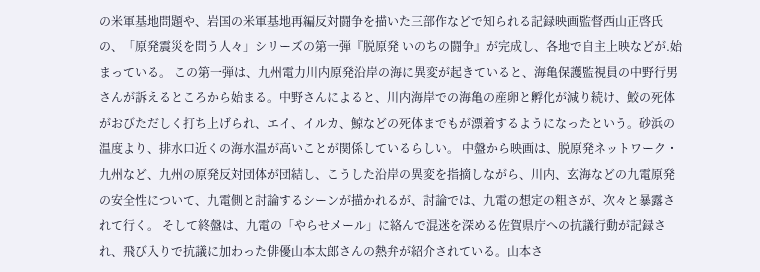の米軍基地問題や、岩国の米軍基地再編反対闘争を描いた三部作などで知られる記録映画監督西山正啓氏の、「原発震災を問う人々」シリーズの第一弾『脱原発 いのちの闘争』が完成し、各地で自主上映などが.始まっている。 この第一弾は、九州電力川内原発沿岸の海に異変が起きていると、海亀保護監視員の中野行男さんが訴えるところから始まる。中野さんによると、川内海岸での海亀の産卵と孵化が減り続け、鮫の死体がおびただしく打ち上げられ、エイ、イルカ、鯨などの死体までもが漂着するようになったという。砂浜の温度より、排水口近くの海水温が高いことが関係しているらしい。 中盤から映画は、脱原発ネットワーク・九州など、九州の原発反対団体が団結し、こうした沿岸の異変を指摘しながら、川内、玄海などの九電原発の安全性について、九電側と討論するシーンが描かれるが、討論では、九電の想定の粗さが、次々と暴露されて行く。 そして終盤は、九電の「やらせメール」に絡んで混迷を深める佐賀県庁への抗議行動が記録され、飛び入りで抗議に加わった俳優山本太郎さんの熱弁が紹介されている。山本さ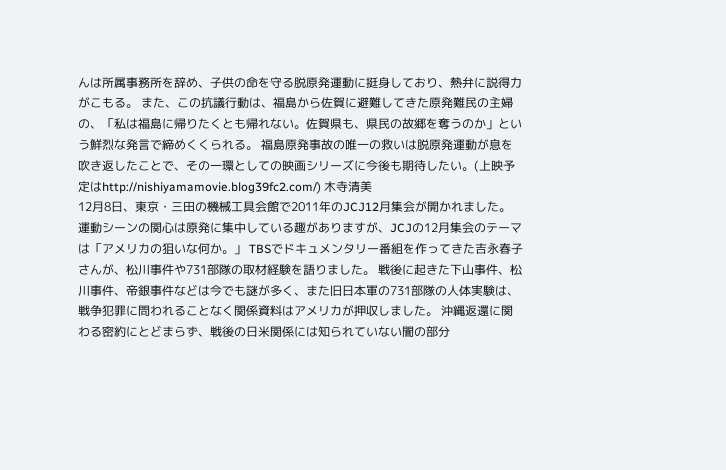んは所属事務所を辞め、子供の命を守る脱原発運動に挺身しており、熱弁に説得力がこもる。 また、この抗議行動は、福島から佐賀に避難してきた原発難民の主婦の、「私は福島に帰りたくとも帰れない。佐賀県も、県民の故郷を奪うのか」という鮮烈な発言で締めくくられる。 福島原発事故の唯一の救いは脱原発運動が息を吹き返したことで、その一環としての映画シリーズに今後も期待したい。(上映予定はhttp://nishiyamamovie.blog39fc2.com/) 木寺清美
12月8日、東京・三田の機械工具会館で2011年のJCJ12月集会が開かれました。
運動シーンの関心は原発に集中している趣がありますが、JCJの12月集会のテーマは「アメリカの狙いな何か。」 TBSでドキュメンタリー番組を作ってきた吉永春子さんが、松川事件や731部隊の取材経験を語りました。 戦後に起きた下山事件、松川事件、帝銀事件などは今でも謎が多く、また旧日本軍の731部隊の人体実験は、戦争犯罪に問われることなく関係資料はアメリカが押収しました。 沖縄返還に関わる密約にとどまらず、戦後の日米関係には知られていない闇の部分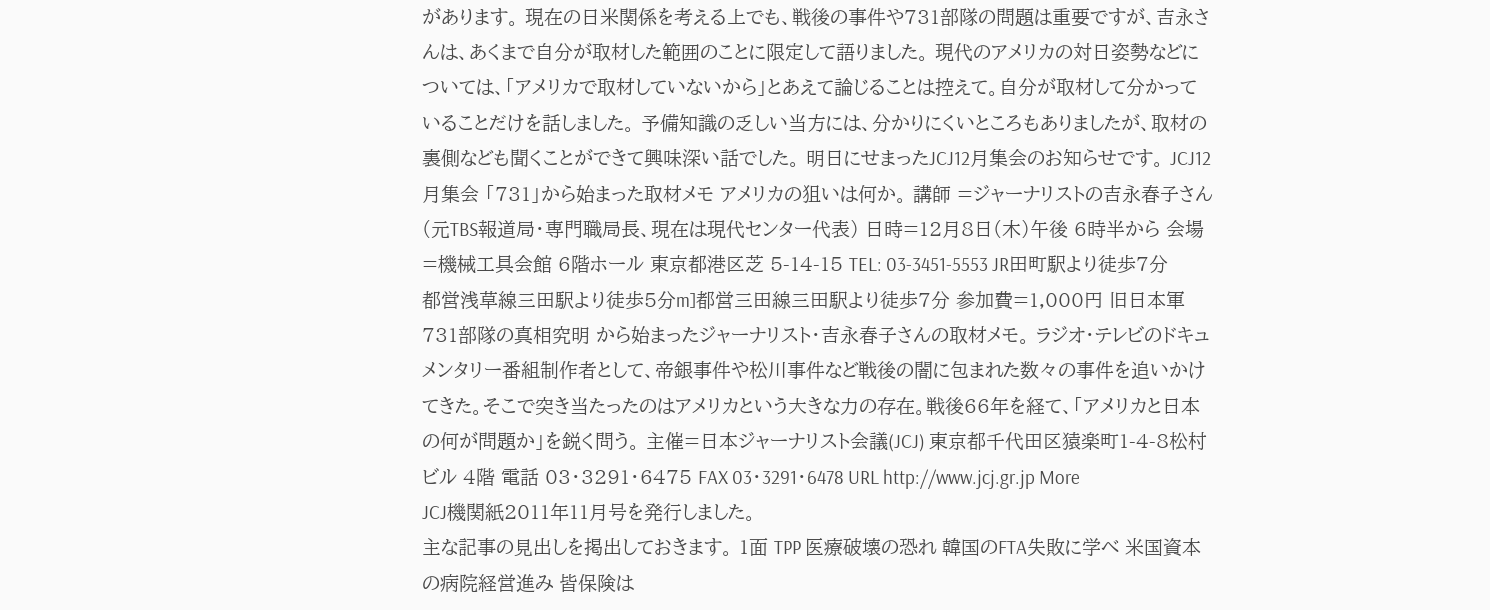があります。 現在の日米関係を考える上でも、戦後の事件や731部隊の問題は重要ですが、吉永さんは、あくまで自分が取材した範囲のことに限定して語りました。 現代のアメリカの対日姿勢などについては、「アメリカで取材していないから」とあえて論じることは控えて。自分が取材して分かっていることだけを話しました。 予備知識の乏しい当方には、分かりにくいところもありましたが、取材の裏側なども聞くことができて興味深い話でした。 明日にせまったJCJ12月集会のお知らせです。 JCJ12月集会 「731」から始まった取材メモ アメリカの狙いは何か。 講師 =ジャーナリストの吉永春子さん (元TBS報道局・専門職局長、現在は現代センター代表) 日時=12月8日(木)午後 6時半から 会場=機械工具会館 6階ホール 東京都港区芝 5-14-15 TEL: 03-3451-5553 JR田町駅より徒歩7分 都営浅草線三田駅より徒歩5分m]都営三田線三田駅より徒歩7分 参加費=1,000円 旧日本軍731部隊の真相究明 から始まったジャーナリスト・吉永春子さんの取材メモ。 ラジオ・テレビのドキュメンタリー番組制作者として、帝銀事件や松川事件など戦後の闇に包まれた数々の事件を追いかけてきた。そこで突き当たったのはアメリカという大きな力の存在。戦後66年を経て、「アメリカと日本の何が問題か」を鋭く問う。 主催=日本ジャーナリスト会議(JCJ) 東京都千代田区猿楽町1-4-8松村ビル 4階 電話 03・3291・6475 FAX 03・3291・6478 URL http://www.jcj.gr.jp More
JCJ機関紙2011年11月号を発行しました。
主な記事の見出しを掲出しておきます。 1面 TPP 医療破壊の恐れ 韓国のFTA失敗に学べ 米国資本の病院経営進み 皆保険は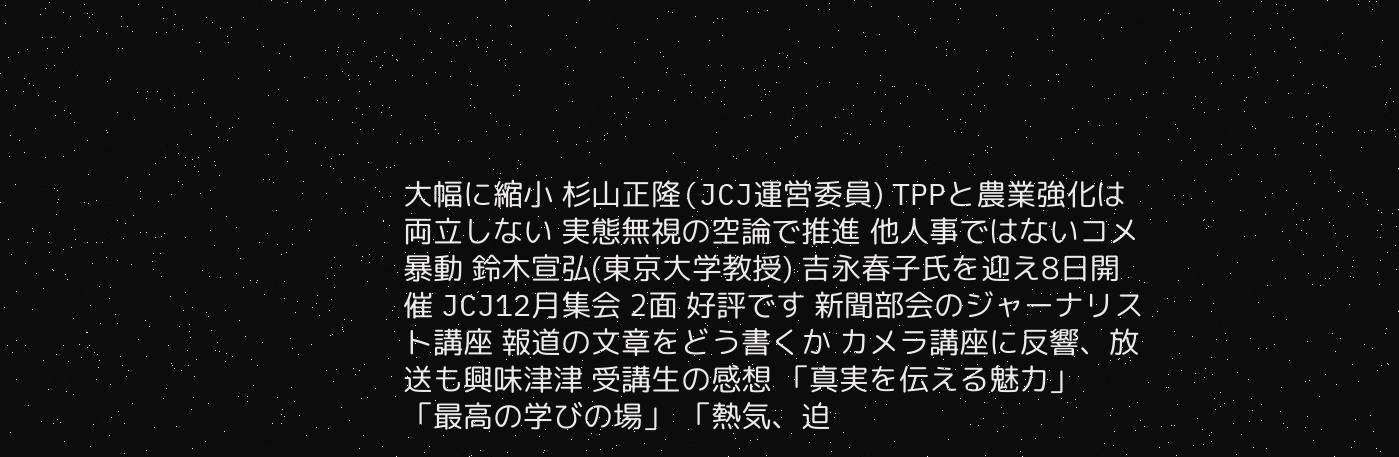大幅に縮小 杉山正隆(JCJ運営委員) TPPと農業強化は両立しない 実態無視の空論で推進 他人事ではないコメ暴動 鈴木宣弘(東京大学教授) 吉永春子氏を迎え8日開催 JCJ12月集会 2面 好評です 新聞部会のジャーナリスト講座 報道の文章をどう書くか カメラ講座に反響、放送も興味津津 受講生の感想 「真実を伝える魅力」 「最高の学びの場」 「熱気、迫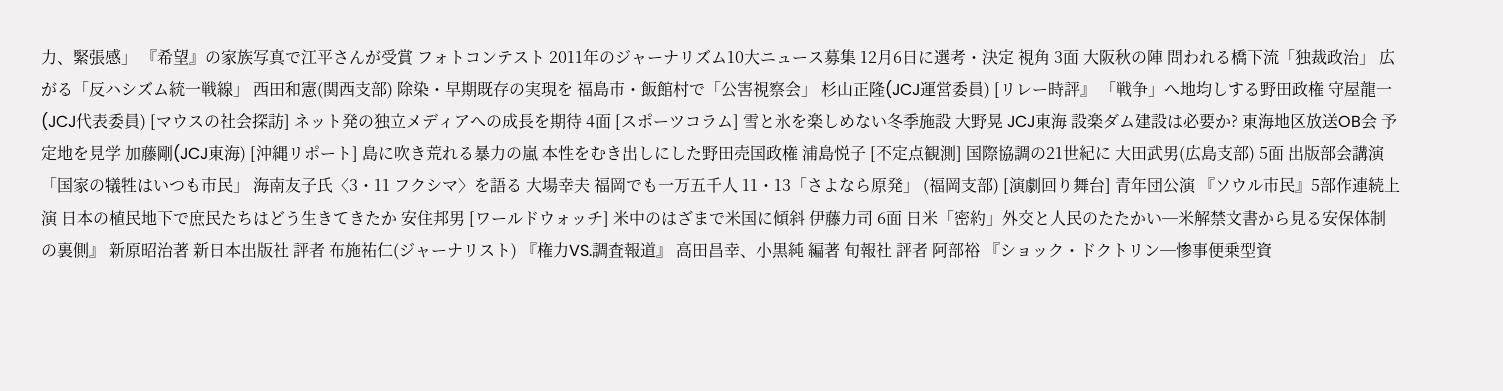力、緊張感」 『希望』の家族写真で江平さんが受賞 フォトコンテスト 2011年のジャーナリズム10大ニュース募集 12月6日に選考・決定 視角 3面 大阪秋の陣 問われる橋下流「独裁政治」 広がる「反ハシズム統一戦線」 西田和憲(関西支部) 除染・早期既存の実現を 福島市・飯館村で「公害視察会」 杉山正隆(JCJ運営委員) [リレー時評』 「戦争」へ地均しする野田政権 守屋龍一(JCJ代表委員) [マウスの社会探訪] ネット発の独立メディアへの成長を期待 4面 [スポーツコラム] 雪と氷を楽しめない冬季施設 大野晃 JCJ東海 設楽ダム建設は必要か? 東海地区放送OB会 予定地を見学 加藤剛(JCJ東海) [沖縄リポート] 島に吹き荒れる暴力の嵐 本性をむき出しにした野田売国政権 浦島悦子 [不定点観測] 国際協調の21世紀に 大田武男(広島支部) 5面 出版部会講演 「国家の犠牲はいつも市民」 海南友子氏〈3・11 フクシマ〉を語る 大場幸夫 福岡でも一万五千人 11・13「さよなら原発」 (福岡支部) [演劇回り舞台] 青年団公演 『ソウル市民』5部作連続上演 日本の植民地下で庶民たちはどう生きてきたか 安住邦男 [ワールドウォッチ] 米中のはざまで米国に傾斜 伊藤力司 6面 日米「密約」外交と人民のたたかい─米解禁文書から見る安保体制の裏側』 新原昭治著 新日本出版社 評者 布施祐仁(ジャーナリスト) 『権力VS.調査報道』 高田昌幸、小黒純 編著 旬報社 評者 阿部裕 『ショック・ドクトリン─惨事便乗型資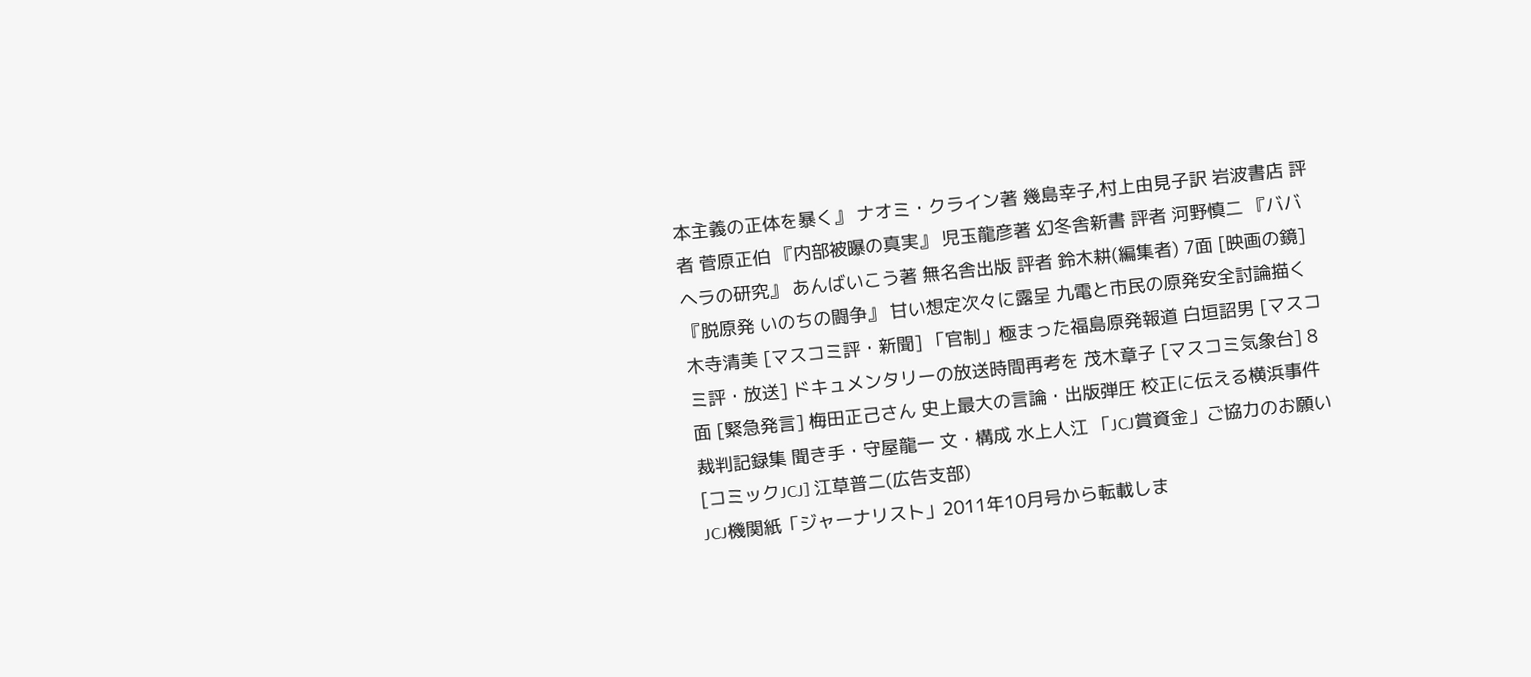本主義の正体を暴く』 ナオミ・クライン著 幾島幸子,村上由見子訳 岩波書店 評者 菅原正伯 『内部被曝の真実』 児玉龍彦著 幻冬舎新書 評者 河野慎二 『ババヘラの研究』 あんばいこう著 無名舎出版 評者 鈴木耕(編集者) 7面 [映画の鏡] 『脱原発 いのちの闘争』 甘い想定次々に露呈 九電と市民の原発安全討論描く 木寺清美 [マスコミ評・新聞] 「官制」極まった福島原発報道 白垣詔男 [マスコミ評・放送] ドキュメンタリーの放送時間再考を 茂木章子 [マスコミ気象台] 8面 [緊急発言] 梅田正己さん 史上最大の言論・出版弾圧 校正に伝える横浜事件裁判記録集 聞き手・守屋龍一 文・構成 水上人江 「JCJ賞資金」ご協力のお願い [コミックJCJ] 江草普二(広告支部)
JCJ機関紙「ジャーナリスト」2011年10月号から転載しま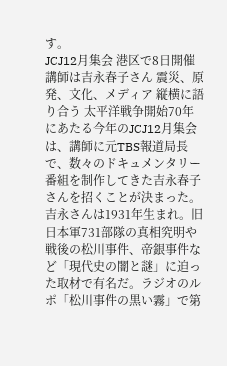す。
JCJ12月集会 港区で8日開催 講師は吉永春子さん 震災、原発、文化、メディア 縦横に語り合う 太平洋戦争開始70年にあたる今年のJCJ12月集会は、講師に元TBS報道局長で、数々のドキュメンタリー番組を制作してきた吉永春子さんを招くことが決まった。 吉永さんは1931年生まれ。旧日本軍731部隊の真相究明や戦後の松川事件、帝銀事件など「現代史の闇と謎」に迫った取材で有名だ。ラジオのルポ「松川事件の黒い霧」で第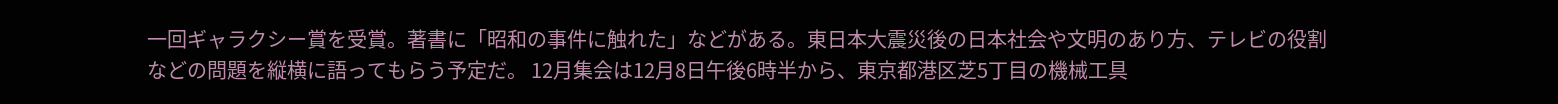一回ギャラクシー賞を受賞。著書に「昭和の事件に触れた」などがある。東日本大震災後の日本社会や文明のあり方、テレビの役割などの問題を縦横に語ってもらう予定だ。 12月集会は12月8日午後6時半から、東京都港区芝5丁目の機械工具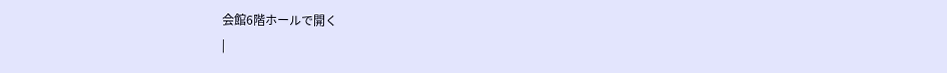会館6階ホールで開く
|